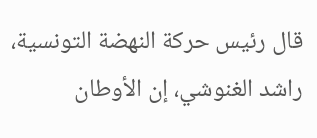قال رئيس حركة النهضة التونسية، راشد الغنوشي، إن الأوطان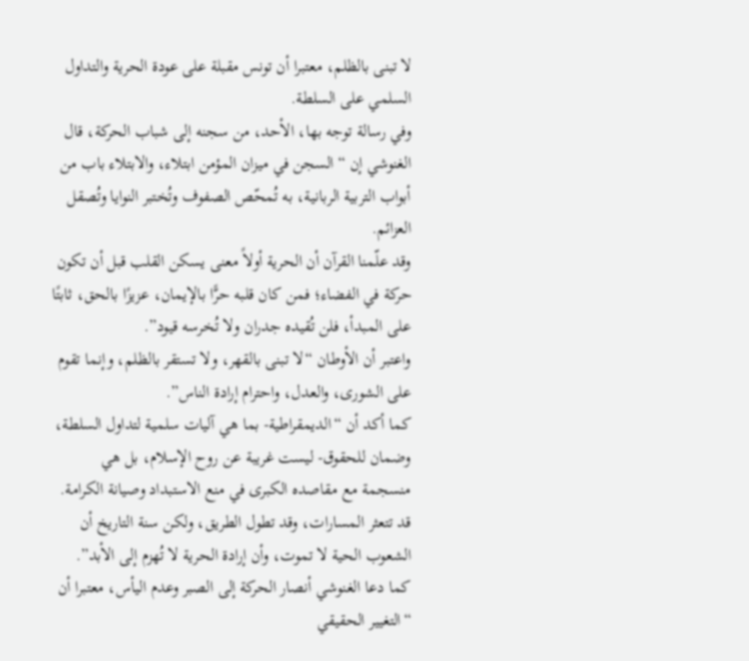لا تبنى بالظلم، معتبرا أن تونس مقبلة على عودة الحرية والتداول السلمي على السلطة.
وفي رسالة توجه بها، الأحد، من سجنه إلى شباب الحركة، قال الغنوشي إن “السجن في ميزان المؤمن ابتلاء، والابتلاء باب من أبواب التربية الربانية، به تُمحّص الصفوف وتُختبر النوايا وتُصقل العزائم.
وقد علّمنا القرآن أن الحرية أولاً معنى يسكن القلب قبل أن تكون حركة في الفضاء؛ فمن كان قلبه حرًّا بالإيمان، عزيزًا بالحق، ثابتًا على المبدأ، فلن تُقيده جدران ولا تُخرسه قيود”.
واعتبر أن الأوطان “لا تبنى بالقهر، ولا تستقر بالظلم، وإنما تقوم على الشورى، والعدل، واحترام إرادة الناس”.
كما أكد أن “الديمقراطية- بما هي آليات سلمية لتداول السلطة، وضمان للحقوق- ليست غريبة عن روح الإسلام، بل هي منسجمة مع مقاصده الكبرى في منع الاستبداد وصيانة الكرامة.
قد تتعثر المسارات، وقد تطول الطريق، ولكن سنة التاريخ أن الشعوب الحية لا تموت، وأن إرادة الحرية لا تُهزم إلى الأبد”.
كما دعا الغنوشي أنصار الحركة إلى الصبر وعدم اليأس، معتبرا أن “التغيير الحقيقي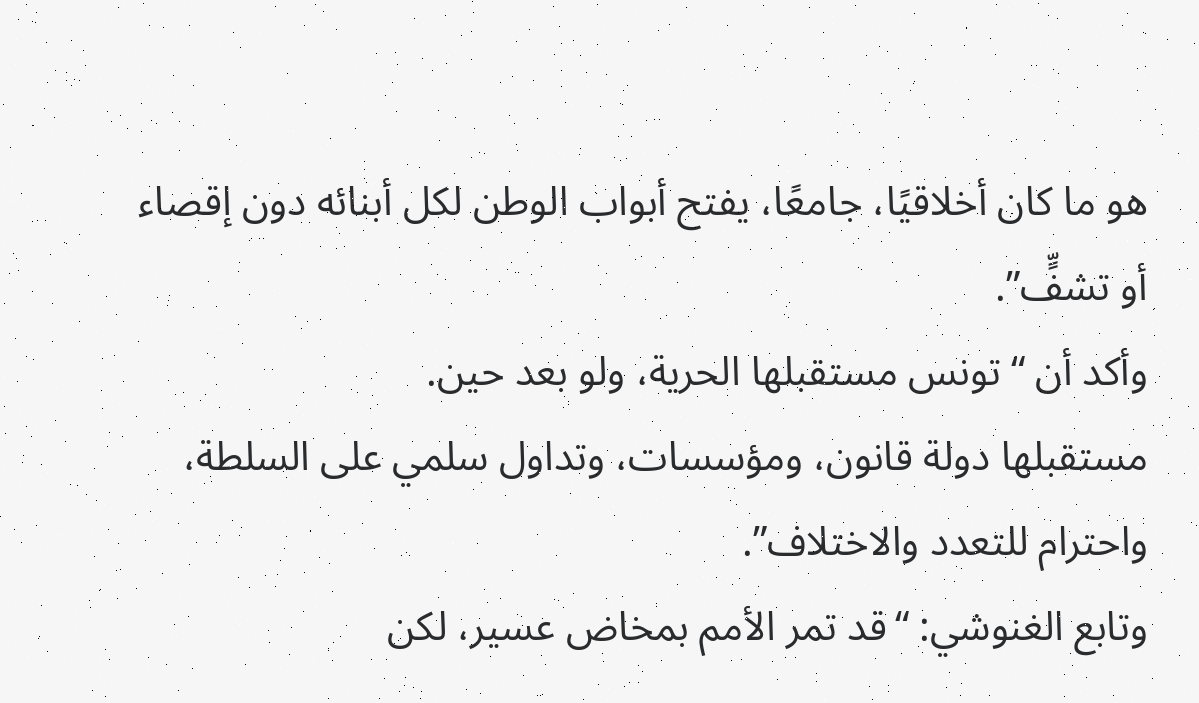هو ما كان أخلاقيًا، جامعًا، يفتح أبواب الوطن لكل أبنائه دون إقصاء أو تشفٍّ”.
وأكد أن “تونس مستقبلها الحرية، ولو بعد حين.
مستقبلها دولة قانون، ومؤسسات، وتداول سلمي على السلطة، واحترام للتعدد والاختلاف”.
وتابع الغنوشي: “قد تمر الأمم بمخاض عسير، لكن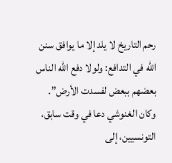رحم التاريخ لا يلد إلا ما يوافق سنن الله في التدافع: ولولا دفع الله الناس بعضهم ببعض لفسدت الأرض”.
وكان الغنوشي دعا في وقت سابق، التونسيين، إلى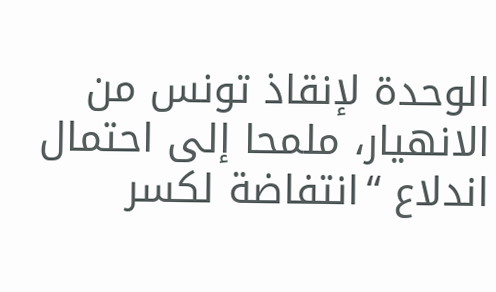الوحدة لإنقاذ تونس من الانهيار، ملمحا إلى احتمال اندلاع “انتفاضة لكسر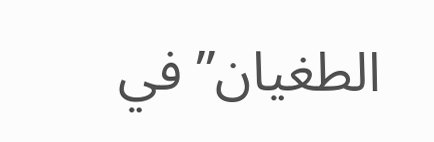الطغيان” في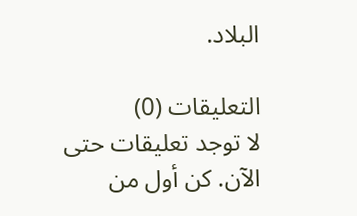البلاد.

التعليقات (0)
لا توجد تعليقات حتى الآن. كن أول من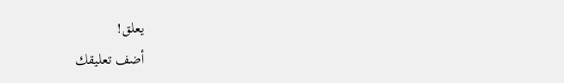يعلق!
أضف تعليقك